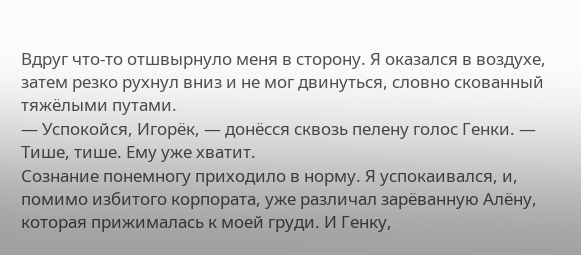Вдруг что-то отшвырнуло меня в сторону. Я оказался в воздухе, затем резко рухнул вниз и не мог двинуться, словно скованный тяжёлыми путами.
— Успокойся, Игорёк, — донёсся сквозь пелену голос Генки. — Тише, тише. Ему уже хватит.
Сознание понемногу приходило в норму. Я успокаивался, и, помимо избитого корпората, уже различал зарёванную Алёну, которая прижималась к моей груди. И Генку,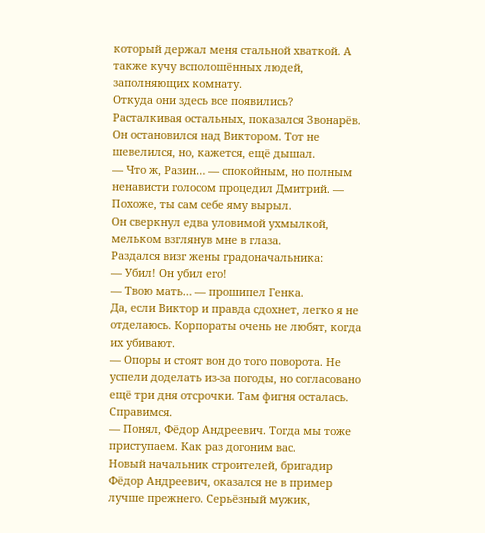который держал меня стальной хваткой. А также кучу всполошённых людей, заполняющих комнату.
Откуда они здесь все появились?
Расталкивая остальных, показался Звонарёв. Он остановился над Виктором. Тот не шевелился, но, кажется, ещё дышал.
— Что ж, Разин… — спокойным, но полным ненависти голосом процедил Дмитрий. — Похоже, ты сам себе яму вырыл.
Он сверкнул едва уловимой ухмылкой, мельком взглянув мне в глаза.
Раздался визг жены градоначальника:
— Убил! Он убил его!
— Твою мать… — прошипел Генка.
Да, если Виктор и правда сдохнет, легко я не отделаюсь. Корпораты очень не любят, когда их убивают.
— Опоры и стоят вон до того поворота. Не успели доделать из-за погоды, но согласовано ещё три дня отсрочки. Там фигня осталась. Справимся.
— Понял, Фёдор Андреевич. Тогда мы тоже приступаем. Как раз догоним вас.
Новый начальник строителей, бригадир Фёдор Андреевич, оказался не в пример лучше прежнего. Серьёзный мужик,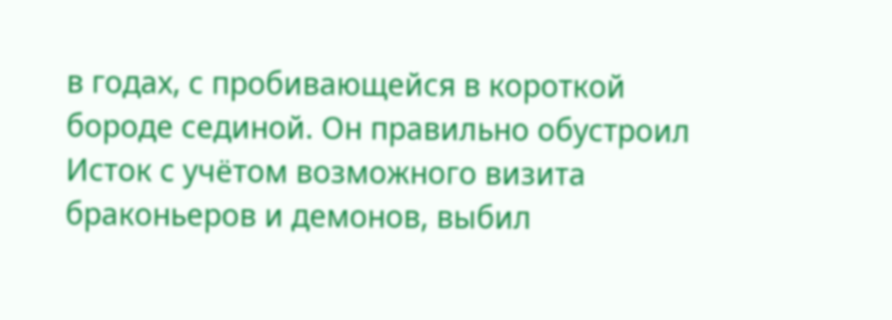в годах, с пробивающейся в короткой бороде сединой. Он правильно обустроил Исток с учётом возможного визита браконьеров и демонов, выбил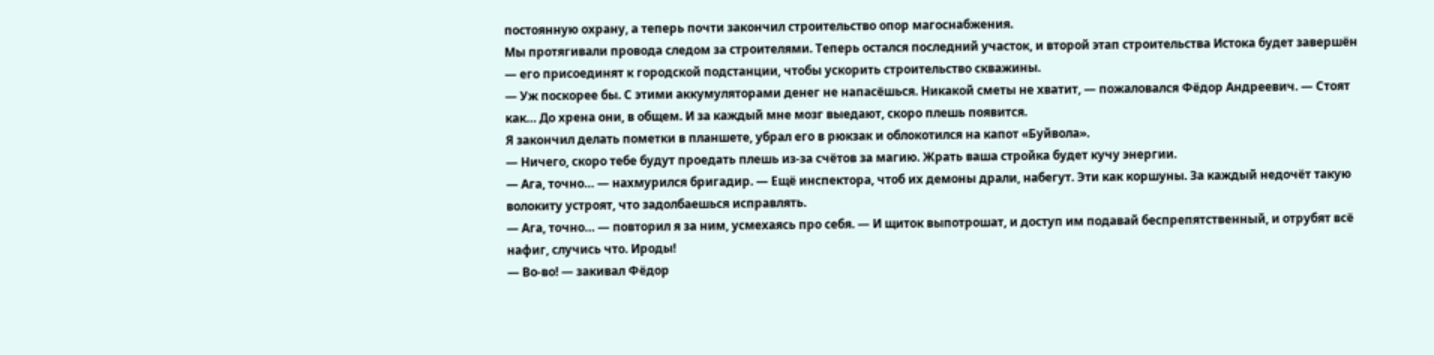постоянную охрану, а теперь почти закончил строительство опор магоснабжения.
Мы протягивали провода следом за строителями. Теперь остался последний участок, и второй этап строительства Истока будет завершён — его присоединят к городской подстанции, чтобы ускорить строительство скважины.
— Уж поскорее бы. С этими аккумуляторами денег не напасёшься. Никакой сметы не хватит, — пожаловался Фёдор Андреевич. — Стоят как… До хрена они, в общем. И за каждый мне мозг выедают, скоро плешь появится.
Я закончил делать пометки в планшете, убрал его в рюкзак и облокотился на капот «Буйвола».
— Ничего, скоро тебе будут проедать плешь из-за счётов за магию. Жрать ваша стройка будет кучу энергии.
— Ага, точно… — нахмурился бригадир. — Ещё инспектора, чтоб их демоны драли, набегут. Эти как коршуны. За каждый недочёт такую волокиту устроят, что задолбаешься исправлять.
— Ага, точно… — повторил я за ним, усмехаясь про себя. — И щиток выпотрошат, и доступ им подавай беспрепятственный, и отрубят всё нафиг, случись что. Ироды!
— Во-во! — закивал Фёдор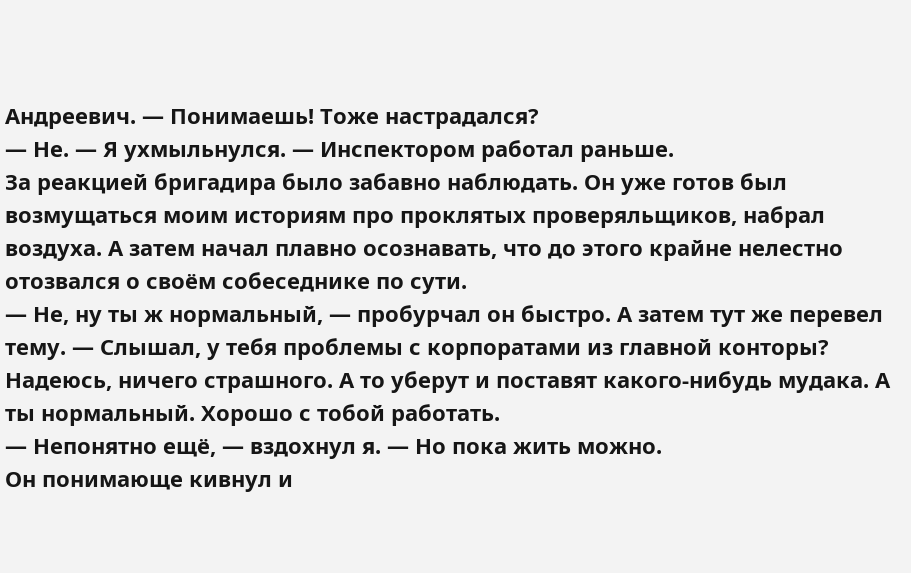Андреевич. — Понимаешь! Тоже настрадался?
— Не. — Я ухмыльнулся. — Инспектором работал раньше.
За реакцией бригадира было забавно наблюдать. Он уже готов был возмущаться моим историям про проклятых проверяльщиков, набрал воздуха. А затем начал плавно осознавать, что до этого крайне нелестно отозвался о своём собеседнике по сути.
— Не, ну ты ж нормальный, — пробурчал он быстро. А затем тут же перевел тему. — Слышал, у тебя проблемы с корпоратами из главной конторы? Надеюсь, ничего страшного. А то уберут и поставят какого-нибудь мудака. А ты нормальный. Хорошо с тобой работать.
— Непонятно ещё, — вздохнул я. — Но пока жить можно.
Он понимающе кивнул и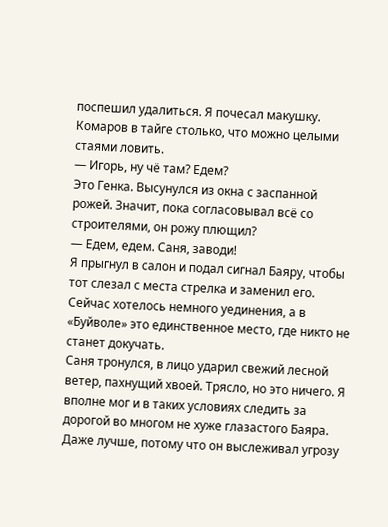поспешил удалиться. Я почесал макушку. Комаров в тайге столько, что можно целыми стаями ловить.
— Игорь, ну чё там? Едем?
Это Генка. Высунулся из окна с заспанной рожей. Значит, пока согласовывал всё со строителями, он рожу плющил?
— Едем, едем. Саня, заводи!
Я прыгнул в салон и подал сигнал Баяру, чтобы тот слезал с места стрелка и заменил его. Сейчас хотелось немного уединения, а в «Буйволе» это единственное место, где никто не станет докучать.
Саня тронулся, в лицо ударил свежий лесной ветер, пахнущий хвоей. Трясло, но это ничего. Я вполне мог и в таких условиях следить за дорогой во многом не хуже глазастого Баяра. Даже лучше, потому что он выслеживал угрозу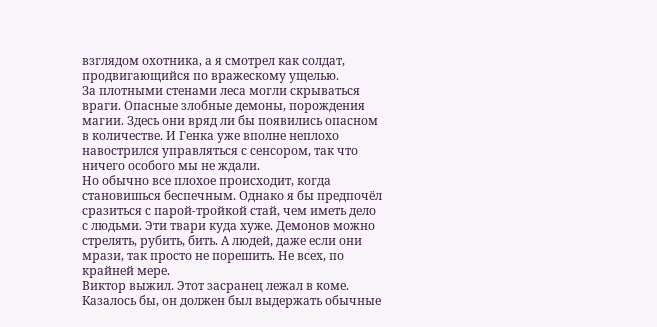взглядом охотника, а я смотрел как солдат, продвигающийся по вражескому ущелью.
За плотными стенами леса могли скрываться враги. Опасные злобные демоны, порождения магии. Здесь они вряд ли бы появились опасном в количестве. И Генка уже вполне неплохо навострился управляться с сенсором, так что ничего особого мы не ждали.
Но обычно все плохое происходит, когда становишься беспечным. Однако я бы предпочёл сразиться с парой-тройкой стай, чем иметь дело с людьми. Эти твари куда хуже. Демонов можно стрелять, рубить, бить. А людей, даже если они мрази, так просто не порешить. Не всех, по крайней мере.
Виктор выжил. Этот засранец лежал в коме.
Казалось бы, он должен был выдержать обычные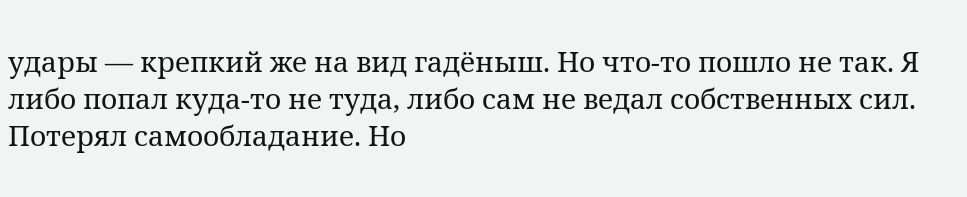удары — крепкий же на вид гадёныш. Но что-то пошло не так. Я либо попал куда-то не туда, либо сам не ведал собственных сил. Потерял самообладание. Но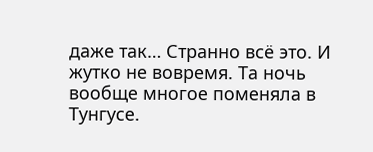даже так… Странно всё это. И жутко не вовремя. Та ночь вообще многое поменяла в Тунгусе.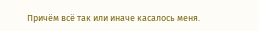Причём всё так или иначе касалось меня.